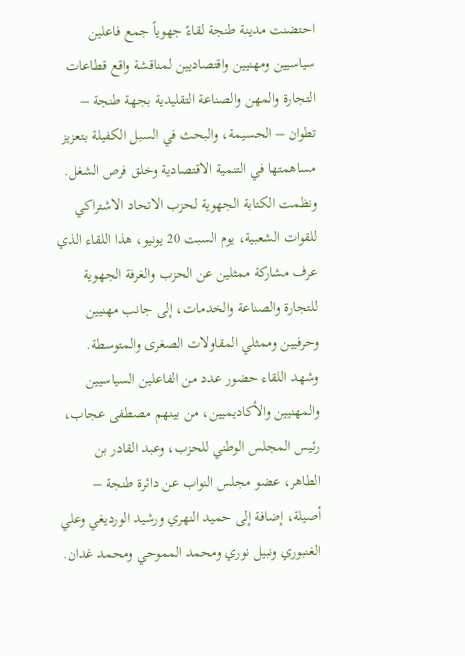احتضنت مدينة طنجة لقاءً جهوياً جمع فاعلين سياسيين ومهنيين واقتصاديين لمناقشة واقع قطاعات التجارة والمهن والصناعة التقليدية بجهة طنجة – تطوان – الحسيمة، والبحث في السبل الكفيلة بتعزيز مساهمتها في التنمية الاقتصادية وخلق فرص الشغل.
ونظمت الكتابة الجهوية لحزب الاتحاد الاشتراكي للقوات الشعبية، يوم السبت 20 يونيو، هذا اللقاء الذي عرف مشاركة ممثلين عن الحزب والغرفة الجهوية للتجارة والصناعة والخدمات، إلى جانب مهنيين وحرفيين وممثلي المقاولات الصغرى والمتوسطة.
وشهد اللقاء حضور عدد من الفاعلين السياسيين والمهنيين والأكاديميين، من بينهم مصطفى عجاب، رئيس المجلس الوطني للحزب، وعبد القادر بن الطاهر، عضو مجلس النواب عن دائرة طنجة – أصيلة، إضافة إلى حميد النهري ورشيد الورديغي وعلي الغنبوري ونبيل نوري ومحمد المموحي ومحمد غدان.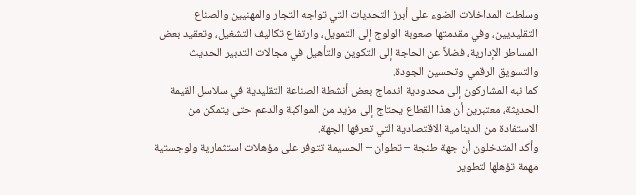وسلطت المداخلات الضوء على أبرز التحديات التي تواجه التجار والمهنيين والصناع التقليديين، وفي مقدمتها صعوبة الولوج إلى التمويل، وارتفاع تكاليف التشغيل، وتعقيد بعض المساطر الإدارية، فضلاً عن الحاجة إلى التكوين والتأهيل في مجالات التدبير الحديث والتسويق الرقمي وتحسين الجودة.
كما نبه المشاركون إلى محدودية اندماج بعض أنشطة الصناعة التقليدية في سلاسل القيمة الحديثة، معتبرين أن هذا القطاع يحتاج إلى مزيد من المواكبة والدعم حتى يتمكن من الاستفادة من الدينامية الاقتصادية التي تعرفها الجهة.
وأكد المتدخلون أن جهة طنجة – تطوان – الحسيمة تتوفر على مؤهلات استثمارية ولوجستية مهمة تؤهلها لتطوير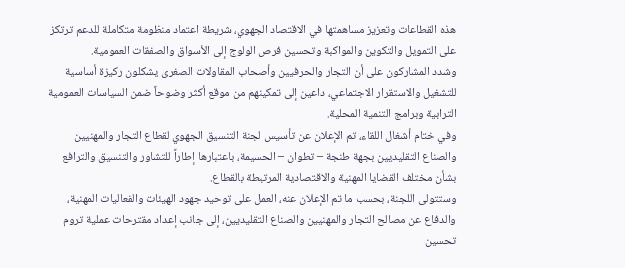هذه القطاعات وتعزيز مساهمتها في الاقتصاد الجهوي، شريطة اعتماد منظومة متكاملة للدعم ترتكز على التمويل والتكوين والمواكبة وتحسين فرص الولوج إلى الأسواق والصفقات العمومية.
وشدد المشاركون على أن التجار والحرفيين وأصحاب المقاولات الصغرى يشكلون ركيزة أساسية للتشغيل والاستقرار الاجتماعي، داعين إلى تمكينهم من موقع أكثر وضوحاً ضمن السياسات العمومية الترابية وبرامج التنمية المحلية.
وفي ختام أشغال اللقاء، تم الإعلان عن تأسيس لجنة التنسيق الجهوي لقطاع التجار والمهنيين والصناع التقليديين بجهة طنجة – تطوان – الحسيمة، باعتبارها إطاراً للتشاور والتنسيق والترافع بشأن مختلف القضايا المهنية والاقتصادية المرتبطة بالقطاع.
وستتولى اللجنة، بحسب ما تم الإعلان عنه، العمل على توحيد جهود الهيئات والفعاليات المهنية، والدفاع عن مصالح التجار والمهنيين والصناع التقليديين، إلى جانب إعداد مقترحات عملية تروم تحسين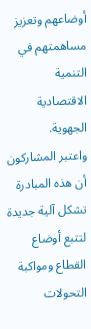أوضاعهم وتعزيز مساهمتهم في التنمية الاقتصادية الجهوية.
واعتبر المشاركون أن هذه المبادرة تشكل آلية جديدة لتتبع أوضاع القطاع ومواكبة التحولات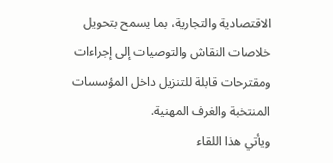الاقتصادية والتجارية، بما يسمح بتحويل خلاصات النقاش والتوصيات إلى إجراءات ومقترحات قابلة للتنزيل داخل المؤسسات المنتخبة والغرف المهنية.
ويأتي هذا اللقاء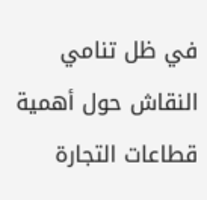في ظل تنامي النقاش حول أهمية قطاعات التجارة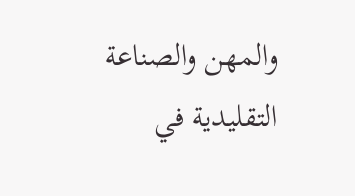والمهن والصناعة التقليدية في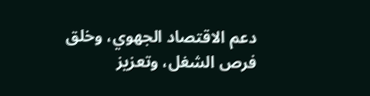دعم الاقتصاد الجهوي، وخلق فرص الشغل، وتعزيز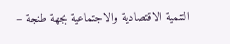التنمية الاقتصادية والاجتماعية بجهة طنجة –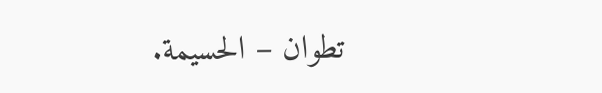تطوان – الحسيمة.